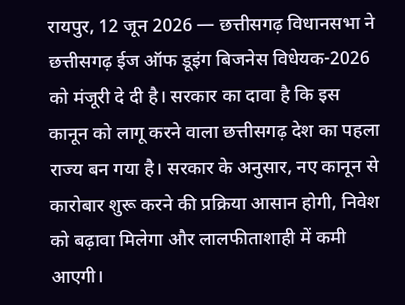रायपुर, 12 जून 2026 — छत्तीसगढ़ विधानसभा ने छत्तीसगढ़ ईज ऑफ डूइंग बिजनेस विधेयक-2026 को मंजूरी दे दी है। सरकार का दावा है कि इस कानून को लागू करने वाला छत्तीसगढ़ देश का पहला राज्य बन गया है। सरकार के अनुसार, नए कानून से कारोबार शुरू करने की प्रक्रिया आसान होगी, निवेश को बढ़ावा मिलेगा और लालफीताशाही में कमी आएगी।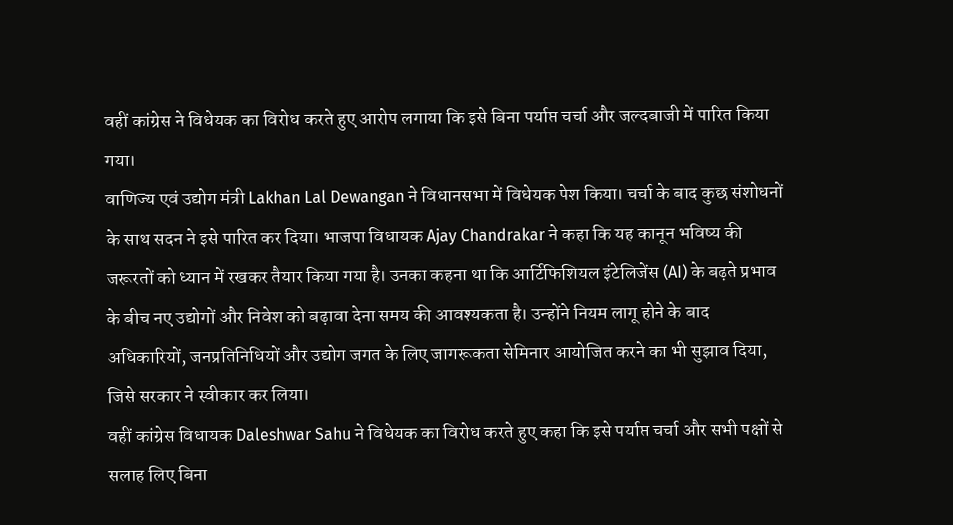वहीं कांग्रेस ने विधेयक का विरोध करते हुए आरोप लगाया कि इसे बिना पर्याप्त चर्चा और जल्दबाजी में पारित किया गया।
वाणिज्य एवं उद्योग मंत्री Lakhan Lal Dewangan ने विधानसभा में विधेयक पेश किया। चर्चा के बाद कुछ संशोधनों के साथ सदन ने इसे पारित कर दिया। भाजपा विधायक Ajay Chandrakar ने कहा कि यह कानून भविष्य की जरूरतों को ध्यान में रखकर तैयार किया गया है। उनका कहना था कि आर्टिफिशियल इंटेलिजेंस (AI) के बढ़ते प्रभाव के बीच नए उद्योगों और निवेश को बढ़ावा देना समय की आवश्यकता है। उन्होंने नियम लागू होने के बाद अधिकारियों, जनप्रतिनिधियों और उद्योग जगत के लिए जागरूकता सेमिनार आयोजित करने का भी सुझाव दिया, जिसे सरकार ने स्वीकार कर लिया।
वहीं कांग्रेस विधायक Daleshwar Sahu ने विधेयक का विरोध करते हुए कहा कि इसे पर्याप्त चर्चा और सभी पक्षों से सलाह लिए बिना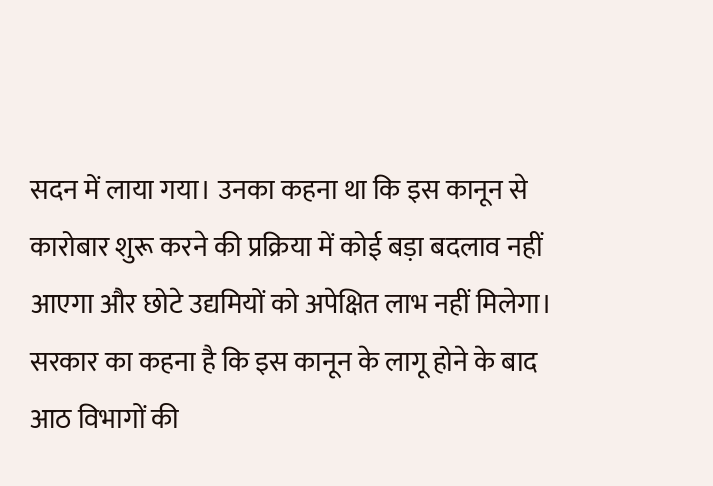सदन में लाया गया। उनका कहना था कि इस कानून से कारोबार शुरू करने की प्रक्रिया में कोई बड़ा बदलाव नहीं आएगा और छोटे उद्यमियों को अपेक्षित लाभ नहीं मिलेगा।
सरकार का कहना है कि इस कानून के लागू होने के बाद आठ विभागों की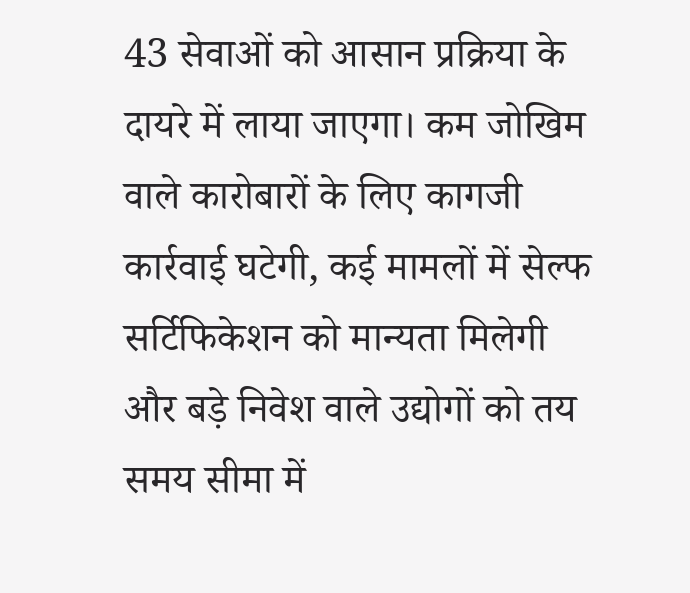43 सेवाओं को आसान प्रक्रिया के दायरे में लाया जाएगा। कम जोखिम वाले कारोबारों के लिए कागजी कार्रवाई घटेगी, कई मामलों में सेल्फ सर्टिफिकेशन को मान्यता मिलेगी और बड़े निवेश वाले उद्योगों को तय समय सीमा में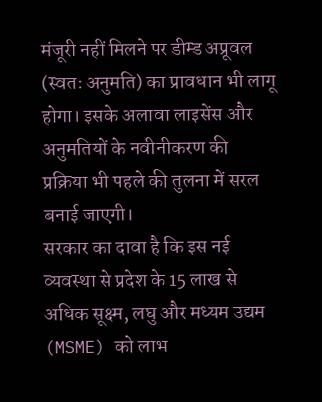मंजूरी नहीं मिलने पर डीम्ड अप्रूवल (स्वतः अनुमति) का प्रावधान भी लागू होगा। इसके अलावा लाइसेंस और अनुमतियों के नवीनीकरण की प्रक्रिया भी पहले की तुलना में सरल बनाई जाएगी।
सरकार का दावा है कि इस नई व्यवस्था से प्रदेश के 15 लाख से अधिक सूक्ष्म, लघु और मध्यम उद्यम (MSME) को लाभ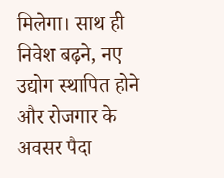मिलेगा। साथ ही निवेश बढ़ने, नए उद्योग स्थापित होने और रोजगार के अवसर पैदा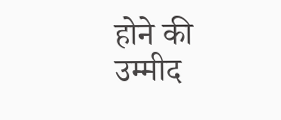होने की उम्मीद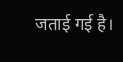जताई गई है।